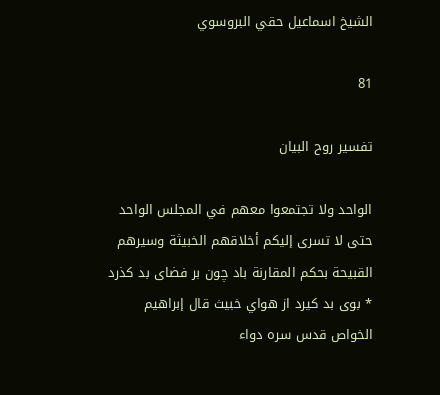الشيخ اسماعيل حقي البروسوي

81

تفسير روح البيان

الواحد ولا تجتمعوا معهم في المجلس الواحد حتى لا تسرى إليكم أخلاقهم الخبيثة وسيرهم القبيحة بحكم المقارنة باد چون بر فضاى بد كذرد * بوى بد كيرد از هواي خبيث قال إبراهيم الخواص قدس سره دواء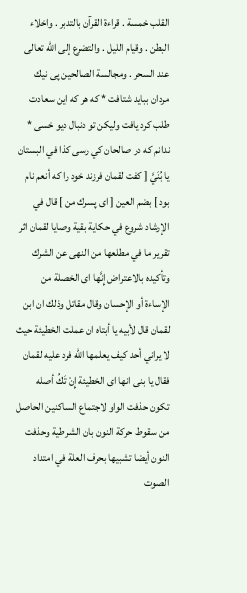القلب خمسة . قراءة القرآن بالتدبر . واخلاء البطن . وقيام الليل . والتضرع إلى اللّه تعالى عند السحر . ومجالسة الصالحين پى نيك مردان ببايد شتافت * كه هر كه اين سعادت طلب كرد يافت وليكن تو دنبال ديو خسى * ندانم كه در صالحان كي رسى كذا في البستان يا بُنَيَّ [ كفت لقمان فرزند خود را كه أنعم نام بود ] بضم العين [ اى پسرك من ] قال في الإرشاد شروع في حكاية بقية وصايا لقمان اثر تقرير ما في مطلعها من النهى عن الشرك وتأكيده بالاعتراض إِنَّها اى الخصلة من الإساءة أو الإحسان وقال مقاتل وذلك ان ابن لقمان قال لأبيه يا أبتاه ان عملت الخطيئة حيث لا يراني أحد كيف يعلمها اللّه فرد عليه لقمان فقال يا بنى انها اى الخطيئة إِنْ تَكُ أصله تكون حذفت الواو لاجتماع الساكنين الحاصل من سقوط حركة النون بان الشرطية وحذفت النون أيضا تشبيها بحرف العلة في امتداد الصوت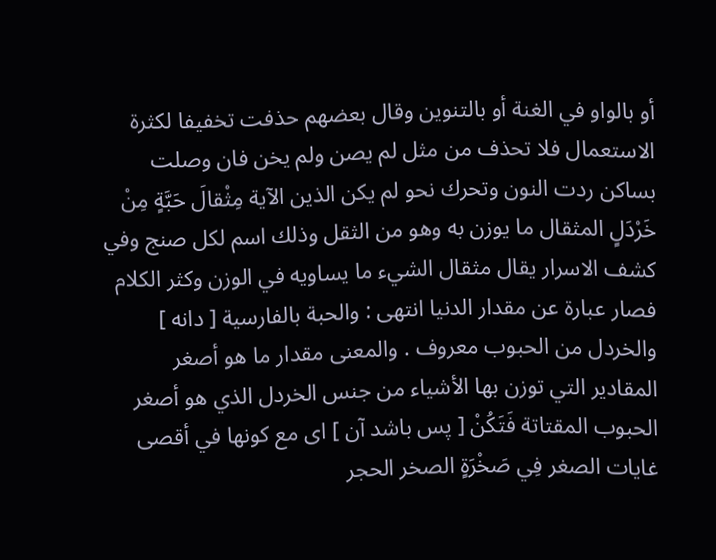أو بالواو في الغنة أو بالتنوين وقال بعضهم حذفت تخفيفا لكثرة الاستعمال فلا تحذف من مثل لم يصن ولم يخن فان وصلت بساكن ردت النون وتحرك نحو لم يكن الذين الآية مِثْقالَ حَبَّةٍ مِنْ خَرْدَلٍ المثقال ما يوزن به وهو من الثقل وذلك اسم لكل صنج وفي كشف الاسرار يقال مثقال الشيء ما يساويه في الوزن وكثر الكلام فصار عبارة عن مقدار الدنيا انتهى : والحبة بالفارسية [ دانه ] والخردل من الحبوب معروف . والمعنى مقدار ما هو أصغر المقادير التي توزن بها الأشياء من جنس الخردل الذي هو أصغر الحبوب المقتاتة فَتَكُنْ [ پس باشد آن ] اى مع كونها في أقصى غايات الصغر فِي صَخْرَةٍ الصخر الحجر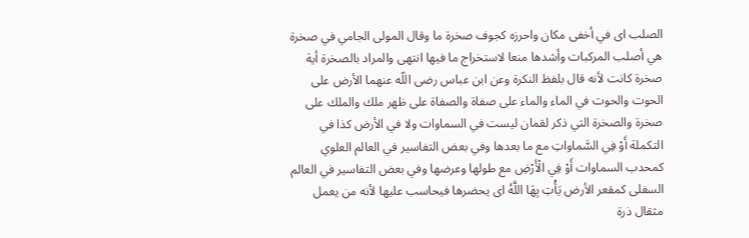الصلب اى في أخفى مكان واحرزه كجوف صخرة ما وقال المولى الجامي في صخرة هي أصلب المركبات وأشدها منعا لاستخراج ما فيها انتهى والمراد بالصخرة أية صخرة كانت لأنه قال بلفظ النكرة وعن ابن عباس رضى اللّه عنهما الأرض على الحوت والحوت في الماء والماء على صفاة والصفاة على ظهر ملك والملك على صخرة والصخرة التي ذكر لقمان ليست في السماوات ولا في الأرض كذا في التكملة أَوْ فِي السَّماواتِ مع ما بعدها وفي بعض التفاسير في العالم العلوي كمحدب السماوات أَوْ فِي الْأَرْضِ مع طولها وعرضها وفي بعض التفاسير في العالم السفلى كمقعر الأرض يَأْتِ بِهَا اللَّهُ اى يحضرها فيحاسب عليها لأنه من يعمل مثقال ذرة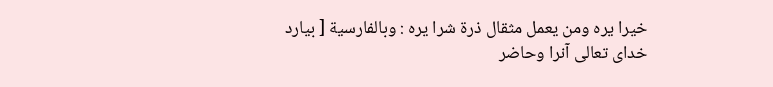خيرا يره ومن يعمل مثقال ذرة شرا يره : وبالفارسية [ بيارد خداى تعالى آنرا وحاضر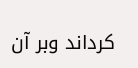كرداند وبر آن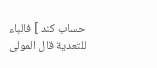حساب كند ] فالباء للتعدية قال المولى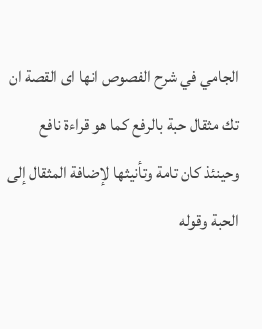الجامي في شرح الفصوص انها اى القصة ان تك مثقال حبة بالرفع كما هو قراءة نافع وحينئذ كان تامة وتأنيثها لإضافة المثقال إلى الحبة وقوله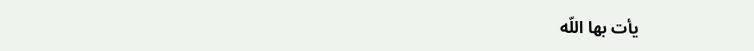يأت بها اللّه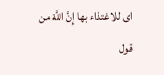اى للاغتذاء بها إِنَّ اللَّهَ من قول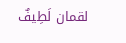لقمان لَطِيفٌ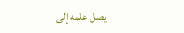يصل علمه إلى